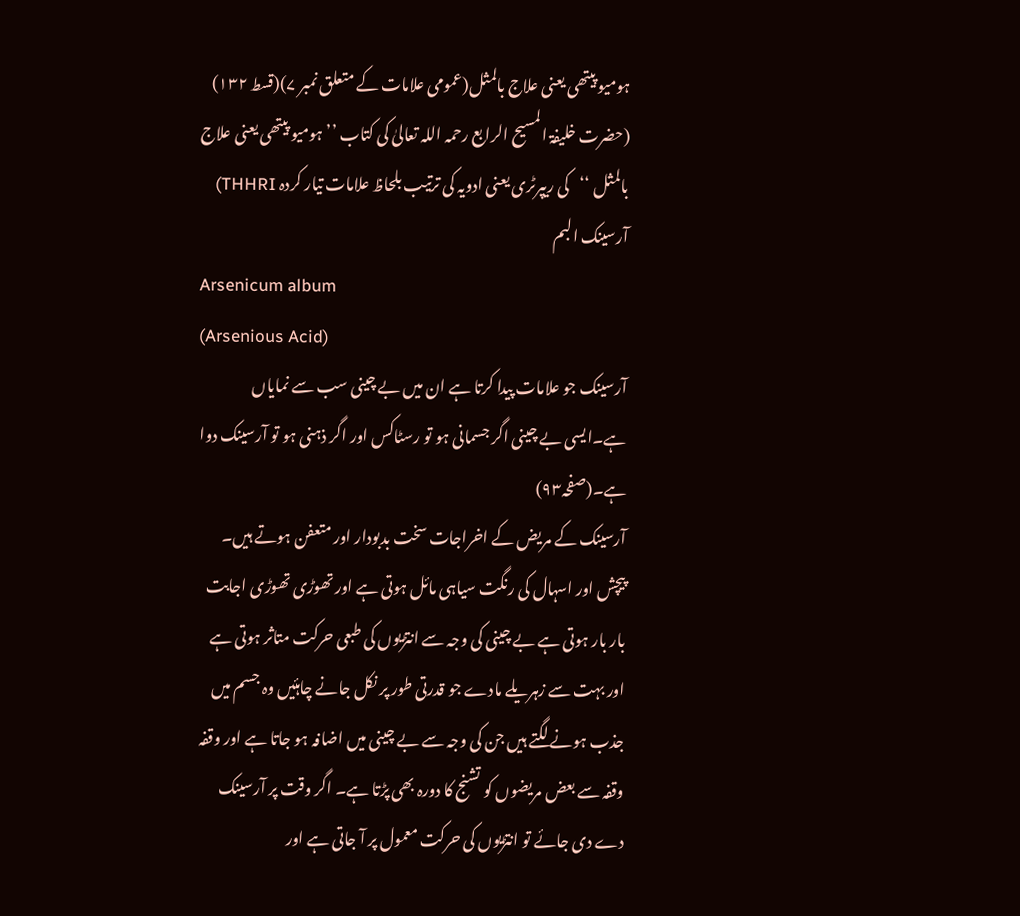ہومیو پیتھی یعنی علاج بالمثل(عمومی علامات کے متعلق نمبر ۷)(قسط ۱۳۲)
(حضرت خلیفۃ المسیح الرابع رحمہ اللہ تعالیٰ کی کتاب ’’ہومیو پیتھی یعنی علاج بالمثل ‘‘کی ریپرٹری یعنی ادویہ کی ترتیب بلحاظ علامات تیار کردہ THHRI)
آرسینک البم
Arsenicum album
(Arsenious Acid)
آرسینک جو علامات پیدا کرتا ہے ان میں بے چینی سب سے نمایاں ہے۔ایسی بے چینی اگر جسمانی ہو تو رسٹاکس اور اگر ذہنی ہو تو آرسینک دوا ہے۔(صفحہ۹۳)
آرسینک کے مریض کے اخراجات سخت بدبودار اور متعفن ہوتے ہیں۔ پیچش اور اسہال کی رنگت سیاہی مائل ہوتی ہے اور تھوڑی تھوڑی اجابت بار بار ہوتی ہے بے چینی کی وجہ سے انتڑیوں کی طبعی حرکت متاثر ہوتی ہے اور بہت سے زہریلے مادے جو قدرتی طور پر نکل جانے چاہئیں وہ جسم میں جذب ہونے لگتے ہیں جن کی وجہ سے بے چینی میں اضافہ ہو جاتا ہے اور وقفہ وقفہ سے بعض مریضوں کو تشنج کا دورہ بھی پڑتا ہے۔ اگر وقت پر آرسینک دے دی جائے تو انتڑیوں کی حرکت معمول پر آ جاتی ہے اور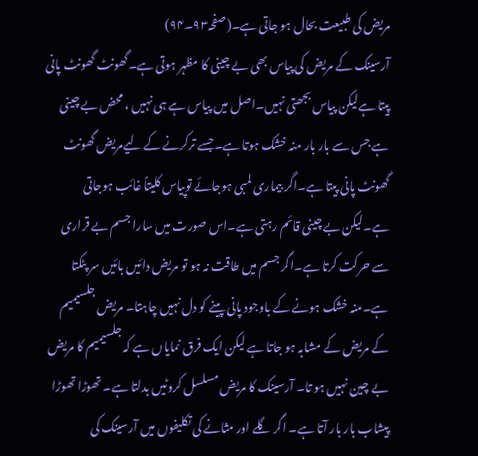مریض کی طبیعت بحال ہو جاتی ہے۔(صفحہ۹۳۔۹۴)
آرسینک کے مریض کی پیاس بھی بے چینی کا مظہر ہوتی ہے۔گھونٹ گھونٹ پانی پیتا ہےلیکن پیاس بجھتی نہیں۔اصل میں پیاس ہے ہی نہیں ، محض بے چینی ہے جس سے بار بار منہ خشک ہوتا ہے۔جسے ترکرنے کے لیےمریض گھونٹ گھونٹ پانی پیتا ہے۔اگر بیماری لمبی ہوجائے توپیاس کلیتاً غائب ہوجاتی ہے۔لیکن بے چینی قائم رہتی ہے۔اس صورت میں سارا جسم بے قراری سے حرکت کرتا ہے۔اگر جسم میں طاقت نہ ہو تو مریض دائیں بائیں سر پٹکتا ہے۔منہ خشک ہونے کے باوجود پانی پینے کو دل نہیں چاہتا۔ مریض جلسیمیم کے مریض کے مشابہ ہو جاتا ہے لیکن ایک فرق نمایاں ہے کہ جلسیمیم کا مریض بے چین نہیں ہو تا۔ آرسینک کا مریض مسلسل کروٹیں بدلتا ہے۔ تھوڑا تھوڑا پیشاب بار بار آتا ہے۔ اگر گلے اور مثانے کی تکلیفوں میں آرسینک کی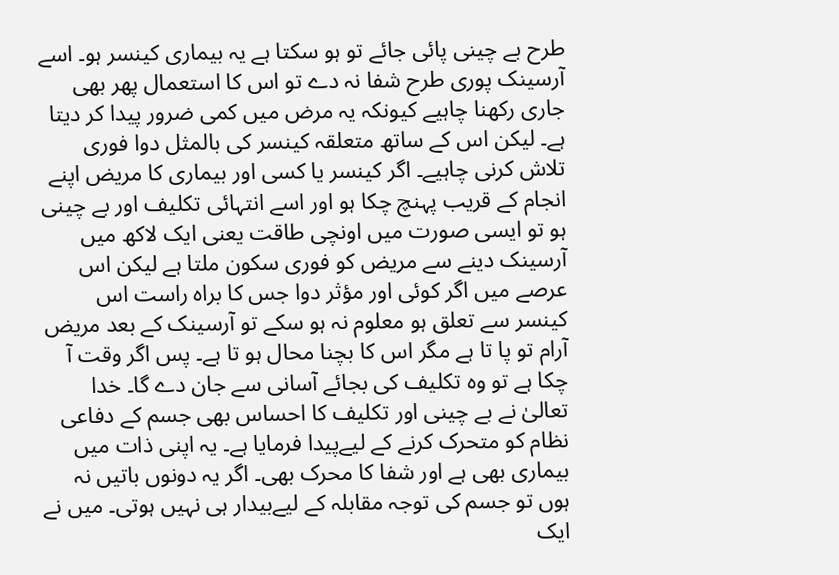طرح بے چینی پائی جائے تو ہو سکتا ہے یہ بیماری کینسر ہو۔ اسے آرسینک پوری طرح شفا نہ دے تو اس کا استعمال پھر بھی جاری رکھنا چاہیے کیونکہ یہ مرض میں کمی ضرور پیدا کر دیتا ہے۔ لیکن اس کے ساتھ متعلقہ کینسر کی بالمثل دوا فوری تلاش کرنی چاہیے۔ اگر کینسر یا کسی اور بیماری کا مریض اپنے انجام کے قریب پہنچ چکا ہو اور اسے انتہائی تکلیف اور بے چینی ہو تو ایسی صورت میں اونچی طاقت یعنی ایک لاکھ میں آرسینک دینے سے مریض کو فوری سکون ملتا ہے لیکن اس عرصے میں اگر کوئی اور مؤثر دوا جس کا براہ راست اس کینسر سے تعلق ہو معلوم نہ ہو سکے تو آرسینک کے بعد مریض آرام تو پا تا ہے مگر اس کا بچنا محال ہو تا ہے۔ پس اگر وقت آ چکا ہے تو وہ تکلیف کی بجائے آسانی سے جان دے گا۔ خدا تعالیٰ نے بے چینی اور تکلیف کا احساس بھی جسم کے دفاعی نظام کو متحرک کرنے کے لیےپیدا فرمایا ہے۔ یہ اپنی ذات میں بیماری بھی ہے اور شفا کا محرک بھی۔ اگر یہ دونوں باتیں نہ ہوں تو جسم کی توجہ مقابلہ کے لیےبیدار ہی نہیں ہوتی۔ میں نے ایک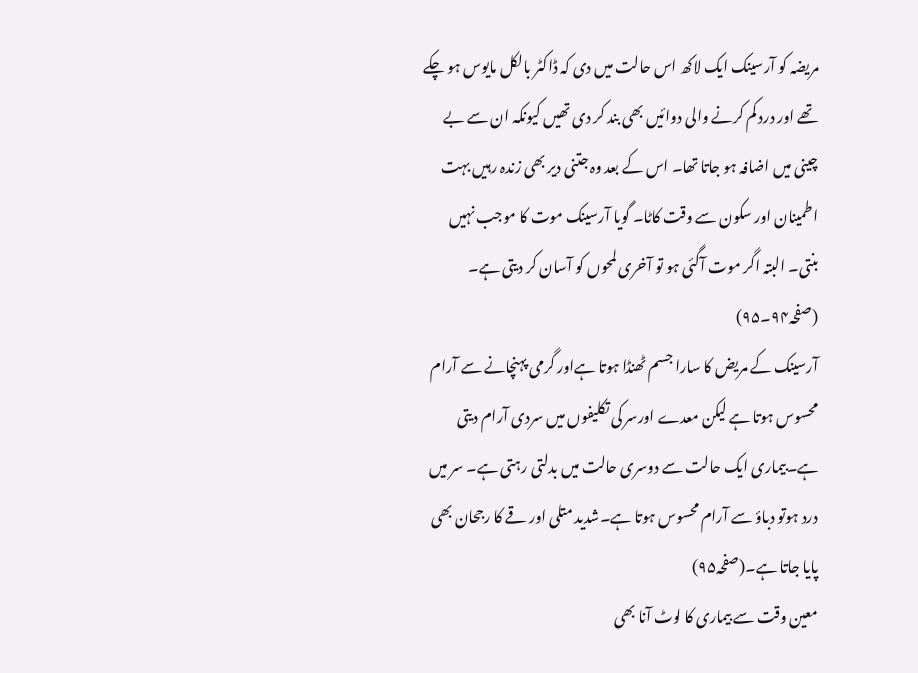مریضہ کو آرسینک ایک لاکھ اس حالت میں دی کہ ڈاکٹر بالکل مایوس ہو چکے تھے اور درد کم کرنے والی دوائیں بھی بند کر دی تھیں کیونکہ ان سے بے چینی میں اضافہ ہو جاتا تھا۔ اس کے بعد وہ جتنی دیر بھی زندہ رہیں بہت اطمینان اور سکون سے وقت کاٹا۔ گویا آرسینک موت کا موجب نہیں بنتی۔ البتہ اگر موت آگئی ہو تو آخری لمحوں کو آسان کر دیتی ہے۔ (صفحہ۹۴۔۹۵)
آرسینک کے مریض کا سارا جسم ٹھنڈا ہوتا ہےاور گرمی پہنچانے سے آرام محسوس ہوتا ہے لیکن معدے اورسر کی تکلیفوں میں سردی آرام دیتی ہے۔بیماری ایک حالت سے دوسری حالت میں بدلتی رہتی ہے۔ سر میں درد ہوتو دباؤ سے آرام محسوس ہوتا ہے۔شدید متلی اور قے کا رجحان بھی پایا جاتا ہے۔(صفحہ۹۵)
معین وقت سے بیماری کا لوٹ آنا بھی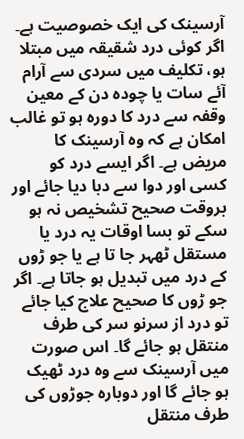آرسینک کی ایک خصوصیت ہے۔ اگر کوئی درد شقیقہ میں مبتلا ہو، تکلیف میں سردی سے آرام آئے سات یا چودہ دن کے معین وقفہ سے درد کا دورہ ہو تو غالب امکان ہے کہ وہ آرسینک کا مریض ہے۔ اگر ایسے درد کو کسی اور دوا سے دبا دیا جائے اور بروقت صحیح تشخیص نہ ہو سکے تو بسا اوقات یہ درد یا مستقل ٹھہر جا تا ہے یا جو ڑوں کے درد میں تبدیل ہو جاتا ہے۔ اگر جو ڑوں کا صحیح علاج کیا جائے تو درد از سرنو سر کی طرف منتقل ہو جائے گا۔ اس صورت میں آرسینک سے وہ درد ٹھیک ہو جائے گا اور دوبارہ جوڑوں کی طرف منتقل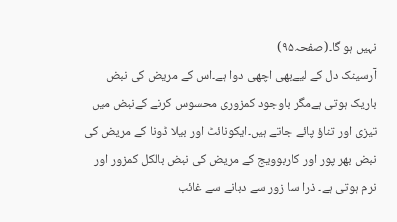نہیں ہو گا۔(صفحہ۹۵)
آرسینک دل کے لیےبھی اچھی دوا ہے۔اس کے مریض کی نبض باریک ہوتی ہےمگر باوجود کمزوری محسوس کرنے کےنبض میں تیزی اور تناؤ پائے جاتے ہیں۔ایکونائٹ اور بیلا ڈونا کے مریض کی نبض بھر پور اور کاربوویج کے مریض کی نبض بالکل کمزور اور نرم ہوتی ہے۔ ذرا سا زور سے دبانے سے غائب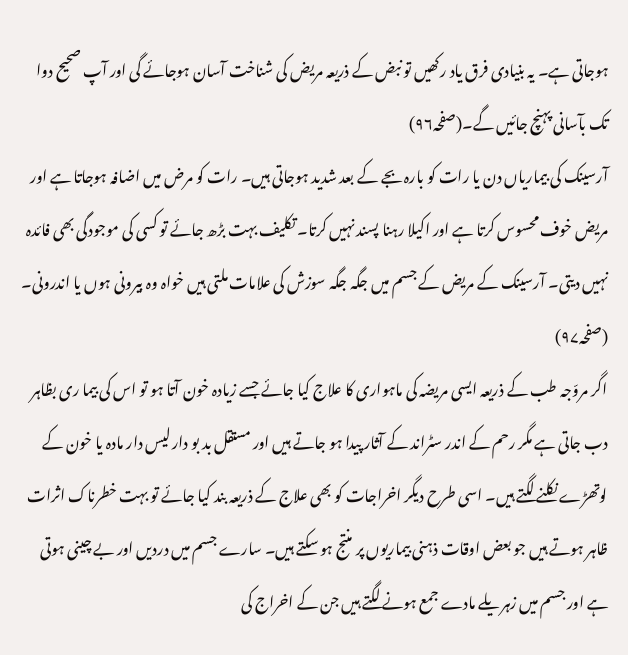ہوجاتی ہے۔ یہ بنیادی فرق یاد رکھیں تو نبض کے ذریعہ مریض کی شناخت آسان ہوجائے گی اور آپ صحیح دوا تک بآسانی پہنچ جائیں گے۔(صفحہ۹۶)
آرسینک کی بیماریاں دن یا رات کو بارہ بجے کے بعد شدید ہوجاتی ہیں۔ رات کو مرض میں اضافہ ہوجاتا ہے اور مریض خوف محسوس کرتا ہے اور اکیلا رہنا پسند نہیں کرتا۔ تکلیف بہت بڑھ جائے تو کسی کی موجودگی بھی فائدہ نہیں دیتی۔ آرسینک کے مریض کے جسم میں جگہ جگہ سوزش کی علامات ملتی ہیں خواہ وہ بیرونی ہوں یا اندرونی۔ (صفحہ۹۷)
اگر مروّجہ طب کے ذریعہ ایسی مریضہ کی ماہواری کا علاج کیا جائے جسے زیادہ خون آتا ہو تو اس کی بیما ری بظاہر دب جاتی ہے مگر رحم کے اندر سٹراند کے آثار پیدا ہو جاتے ہیں اور مستقل بد بو دار لیس دار مادہ یا خون کے لوتھڑے نکلنے لگتے ہیں۔ اسی طرح دیگر اخراجات کو بھی علاج کے ذریعہ بند کیا جائے تو بہت خطرناک اثرات ظاہر ہوتے ہیں جو بعض اوقات ذہنی بیماریوں پر منتج ہو سکتے ہیں۔ سارے جسم میں دردیں اور بے چینی ہوتی ہے اور جسم میں زہریلے مادے جمع ہونے لگتے ہیں جن کے اخراج کی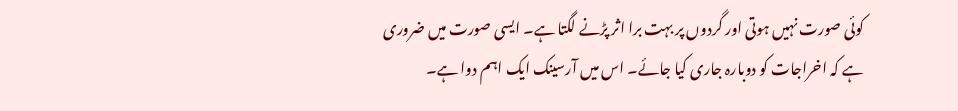کوئی صورت نہیں ہوتی اور گردوں پر بہت برا اثر پڑنے لگتا ہے۔ ایسی صورت میں ضروری ہے کہ اخراجات کو دوبارہ جاری کیا جائے۔ اس میں آرسینک ایک اہم دوا ہے۔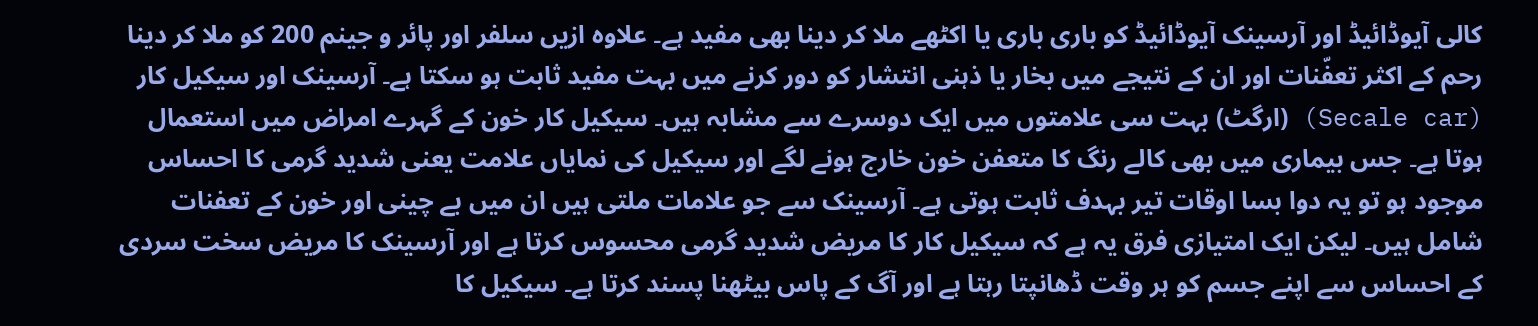کالی آیوڈائیڈ اور آرسینک آیوڈائیڈ کو باری باری یا اکٹھے ملا کر دینا بھی مفید ہے۔ علاوہ ازیں سلفر اور پائر و جینم 200 کو ملا کر دینا رحم کے اکثر تعفّنات اور ان کے نتیجے میں بخار یا ذہنی انتشار کو دور کرنے میں بہت مفید ثابت ہو سکتا ہے۔ آرسینک اور سیکیل کار (Secale car) (ارگٹ) بہت سی علامتوں میں ایک دوسرے سے مشابہ ہیں۔ سیکیل کار خون کے گہرے امراض میں استعمال ہوتا ہے۔ جس بیماری میں بھی کالے رنگ کا متعفن خون خارج ہونے لگے اور سیکیل کی نمایاں علامت یعنی شدید گرمی کا احساس موجود ہو تو یہ دوا بسا اوقات تیر بہدف ثابت ہوتی ہے۔ آرسینک سے جو علامات ملتی ہیں ان میں بے چینی اور خون کے تعفنات شامل ہیں۔ لیکن ایک امتیازی فرق یہ ہے کہ سیکیل کار کا مریض شدید گرمی محسوس کرتا ہے اور آرسینک کا مریض سخت سردی کے احساس سے اپنے جسم کو ہر وقت ڈھانپتا رہتا ہے اور آگ کے پاس بیٹھنا پسند کرتا ہے۔ سیکیل کا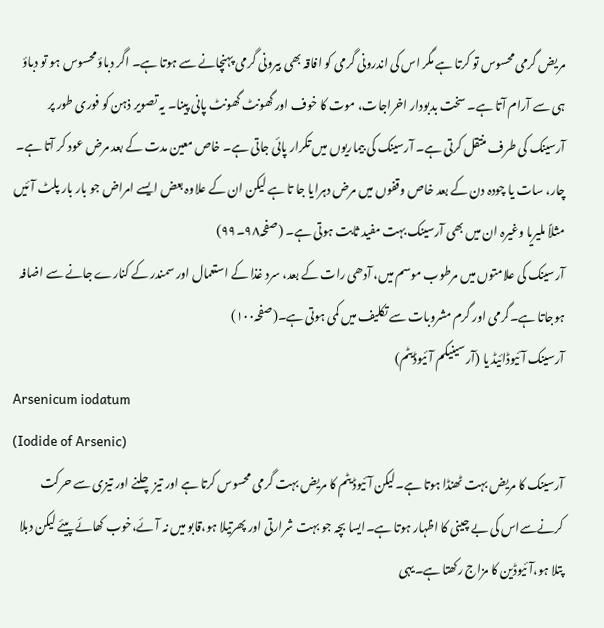مریض گرمی محسوس تو کرتا ہے مگر اس کی اندرونی گرمی کو افاقہ بھی بیرونی گرمی پہنچانے سے ہوتا ہے۔ اگر دباؤ محسوس ہو تو دباؤ ہی سے آرام آتا ہے۔ سخت بدبودار اخراجات، موت کا خوف اور گھونٹ گھونٹ پانی پینا۔ یہ تصویر ذہن کو فوری طور پر آرسینک کی طرف منتقل کرتی ہے۔ آرسینک کی بیماریوں میں تکرار پائی جاتی ہے۔ خاص معین مدت کے بعد مرض عود کر آتا ہے۔ چار، سات یا چودہ دن کے بعد خاص وقفوں میں مرض دہرایا جا تا ہے لیکن ان کے علاوہ بعض ایسے امراض جو بار بار پلٹ آئیں مثلاً ملیریا وغیرہ ان میں بھی آرسینک بہت مفید ثابت ہوتی ہے۔ (صفحہ۹۸۔۹۹)
آرسینک کی علامتوں میں مرطوب موسم میں، آدھی رات کے بعد، سرد غذا کے استعمال اور سمندر کے کنارے جانے سے اضافہ ہوجاتا ہے۔گرمی اور گرم مشروبات سے تکلیف میں کمی ہوتی ہے۔(صفحہ۱۰۰)
آرسینک آئیوڈائیڈ یا (آرسینیکم آئیوڈیٹم)
Arsenicum iodatum
(Iodide of Arsenic)
آرسینک کا مریض بہت ٹھنڈا ہوتا ہے۔لیکن آئیوڈیٹم کا مریض بہت گرمی محسوس کرتا ہے اور تیز چلنے اور تیزی سے حرکت کرنےسےاس کی بے چینی کا اظہار ہوتا ہے۔ایسا بچہ جو بہت شرارتی اور پھرتیلا ہو،قابو میں نہ آئے،خوب کھائے پیئے لیکن دبلا پتلا ہو،آئیوڈین کا مزاج رکھتا ہے۔یہی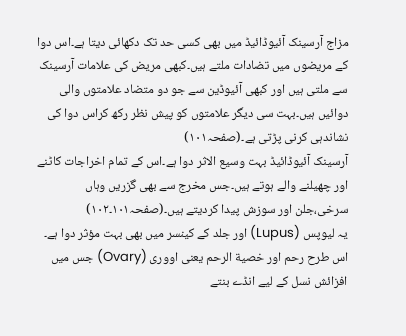مزاج آرسینک آئیوڈائیڈ میں بھی کسی حد تک دکھائی دیتا ہے۔اس دوا کے مریضوں میں تضادات ملتے ہیں۔کبھی مریض کی علامات آرسینک سے ملتی ہیں اور کبھی آئیوڈین سے جو دو متضاد علامتوں والی دوائیں ہیں۔بہت سی دیگر علامتوں کو پیش نظر رکھ کراس دوا کی نشاندہی کرنی پڑتی ہے۔(صفحہ۱۰۱)
آرسینک آئیوڈائیڈ بہت وسیع الاثر دوا ہے۔اس کے تمام اخراجات کاٹنے اور چھیلنے والے ہوتے ہیں۔جس مخرج سے بھی گزریں وہاں سرخی،جلن اور سوزش پیدا کردیتے ہیں۔(صفحہ۱۰۱۔۱۰۲)
یہ لیوپس (Lupus) اور جلد کے کینسر میں بھی بہت مؤثر دوا ہے۔ اس طرح رحم اور خصیة الرحم یعنی اووری (Ovary) جس میں افزائش نسل کے لیے انڈے بنتے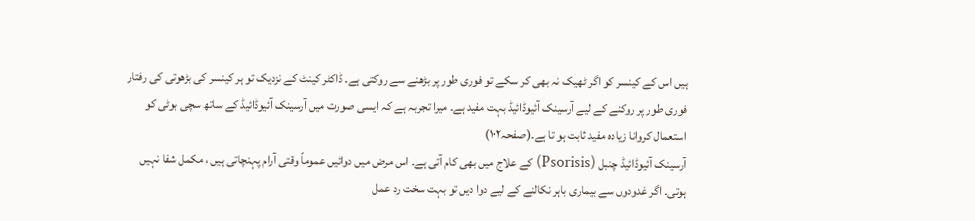ہیں اس کے کینسر کو اگر ٹھیک نہ بھی کر سکے تو فوری طور پر بڑھنے سے روکتی ہے۔ ڈاکٹر کینٹ کے نزدیک تو ہر کینسر کی بڑھوتی کی رفتار فوری طور پر روکنے کے لیے آرسینک آئیوڈائیڈ بہت مفید ہے۔ میرا تجربہ ہے کہ ایسی صورت میں آرسینک آئیوڈائیڈ کے ساتھ سچی بوٹی کو استعمال کروانا زیادہ مفید ثابت ہو تا ہے۔(صفحہ۱۰۲)
آرسینک آئیوڈائیڈ چنبل (Psorisis) کے علاج میں بھی کام آتی ہے۔ اس مرض میں دوائیں عموماً وقتی آرام پہنچاتی ہیں ، مکمل شفا نہیں ہوتی۔ اگر غدودوں سے بیماری باہر نکالنے کے لیے دوا دیں تو بہت سخت رد عمل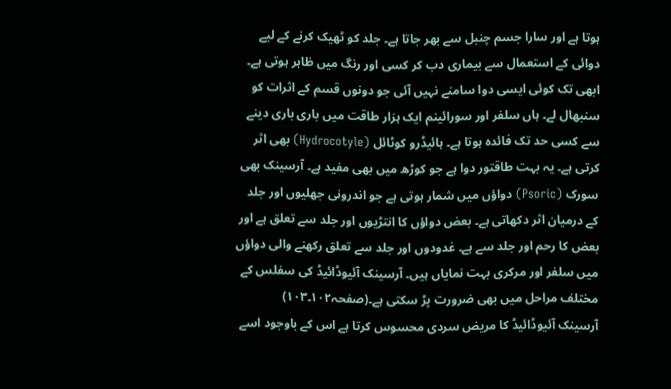ہوتا ہے اور سارا جسم چنبل سے بھر جاتا ہے۔ جلد کو ٹھیک کرنے کے لیے دوائی کے استعمال سے بیماری دب کر کسی اور رنگ میں ظاہر ہوتی ہے۔ ابھی تک کوئی ایسی دوا سامنے نہیں آئی جو دونوں قسم کے اثرات کو سنبھال لے۔ ہاں سلفر اور سورائینم ایک ہزار طاقت میں باری باری دینے سے کسی حد تک فائدہ ہوتا ہے۔ ہائیڈرو کوٹائل (Hydrocotyle) بھی اثر کرتی ہے۔ یہ بہت طاقتور دوا ہے جو کوڑھ میں بھی مفید ہے۔ آرسینک بھی سورک (Psoric) دواؤں میں شمار ہوتی ہے جو اندرونی جھلیوں اور جلد کے درمیان اثر دکھاتی ہے۔ بعض دواؤں کا انتڑیوں اور جلد سے تعلق ہے اور بعض کا رحم اور جلد سے ہے۔ غدودوں اور جلد سے تعلق رکھنے والی دواؤں میں سلفر اور مرکری بہت نمایاں ہیں۔ آرسینک آئیوڈائیڈ کی سفلس کے مختلف مراحل میں بھی ضرورت پڑ سکتی ہے۔(صفحہ۱۰۲۔۱۰۳)
آرسینک آئیوڈائیڈ کا مریض سردی محسوس کرتا ہے اس کے باوجود اسے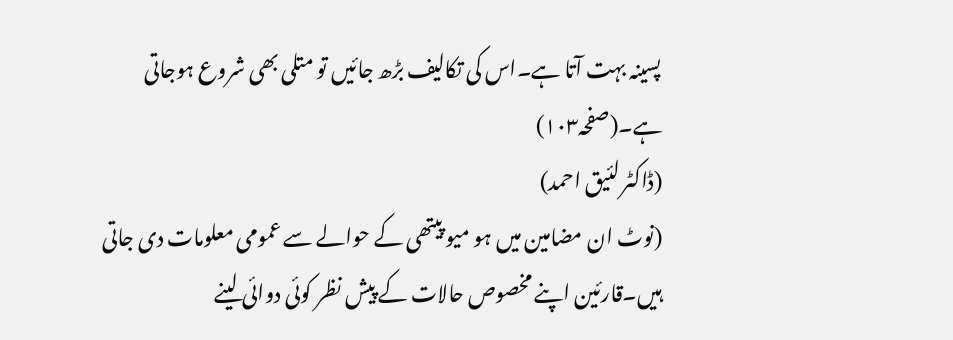پسینہ بہت آتا ہے۔اس کی تکالیف بڑھ جائیں تو متلی بھی شروع ہوجاتی ہے۔(صفحہ۱۰۳)
(ڈاکٹر لئیق احمد)
(نوٹ ان مضامین میں ہو میو پیتھی کے حوالے سے عمومی معلومات دی جاتی ہیں۔قارئین اپنے مخصوص حالات کے پیش نظر کوئی دوائی لینے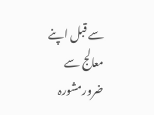سے قبل اپنے معالج سے ضرورمشورہ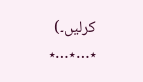کرلیں۔)
٭…٭…٭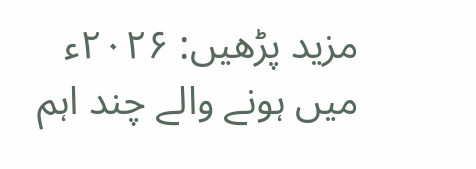مزید پڑھیں: ۲۰۲۶ء میں ہونے والے چند اہم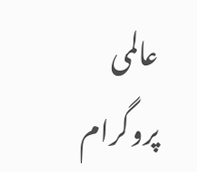عالمی پروگرام